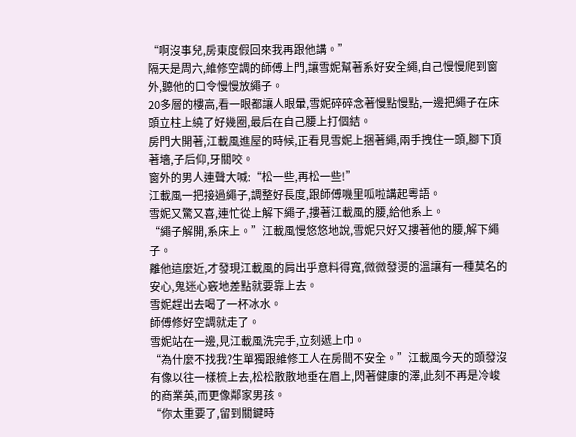“啊沒事兒,房東度假回來我再跟他講。”
隔天是周六,維修空調的師傅上門,讓雪妮幫著系好安全繩,自己慢慢爬到窗外,聽他的口令慢慢放繩子。
20多層的樓高,看一眼都讓人眼暈,雪妮碎碎念著慢點慢點,一邊把繩子在床頭立柱上繞了好幾圈,最后在自己腰上打個結。
房門大開著,江載風進屋的時候,正看見雪妮上捆著繩,兩手拽住一頭,腳下頂著墻,子后仰,牙關咬。
窗外的男人連聲大喊:“松一些,再松一些!”
江載風一把接過繩子,調整好長度,跟師傅嘰里呱啦講起粵語。
雪妮又驚又喜,連忙從上解下繩子,摟著江載風的腰,給他系上。
“繩子解開,系床上。”江載風慢悠悠地說,雪妮只好又摟著他的腰,解下繩子。
離他這麼近,才發現江載風的肩出乎意料得寬,微微發燙的溫讓有一種莫名的安心,鬼迷心竅地差點就要靠上去。
雪妮趕出去喝了一杯冰水。
師傅修好空調就走了。
雪妮站在一邊,見江載風洗完手,立刻遞上巾。
“為什麼不找我?生單獨跟維修工人在房間不安全。”江載風今天的頭發沒有像以往一樣梳上去,松松散散地垂在眉上,閃著健康的澤,此刻不再是冷峻的商業英,而更像鄰家男孩。
“你太重要了,留到關鍵時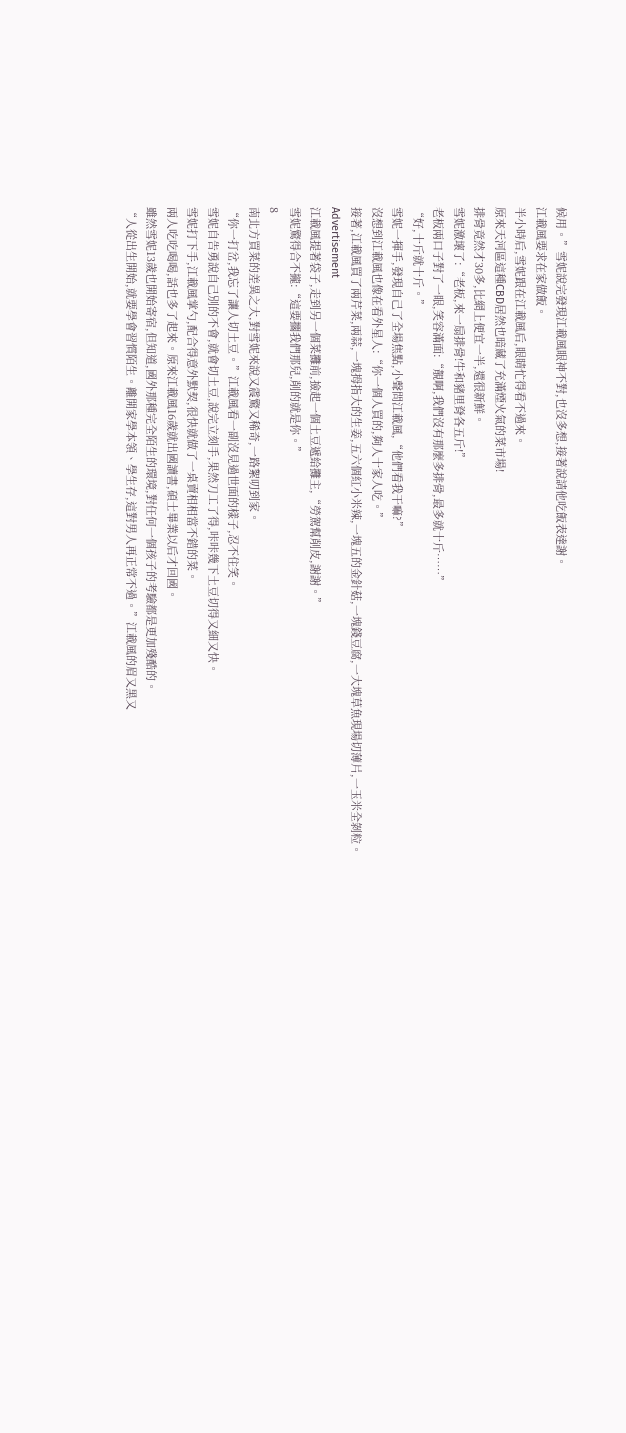候用。”雪妮說完發現江載風眼神不對,也沒多想,接著說請他吃飯表達謝。
江載風要求在家做飯。
半小時后,雪妮跟在江載風后,眼睛忙得看不過來。
原來天河區這種CBD居然也暗藏了充滿煙火氣的菜市場!
排骨竟然才30多,比網上便宜一半,還很新鮮。
雪妮激壞了:“老板,來一扇排骨!牛和豬里脊各五斤!”
老板兩口子對了一眼,笑容滿面:“靚啊,我們沒有那麼多排骨,最多就十斤……”
“好,十斤就十斤。”
雪妮一揮手,發現自己了全場焦點,小聲問江載風,“他們看我干嘛?”
沒想到江載風也像在看外星人:“你一個人買的,夠人十家人吃。”
接著,江載風買了兩芹菜,兩蒜,一塊拇指大的生姜,五六個紅小米辣,一塊五的金針菇,一塊錢豆腐,一大塊草魚現場切薄片,一玉米全剝粒。
Advertisement
江載風提著袋子,走到另一個菜攤前,撿起一個土豆遞給攤主,“勞駕幫削皮,謝謝。”
雪妮驚得合不攏:“這要擱我們那兒,削的就是你。”
8
南北方買菜的差異之大,對雪妮來說又震驚又稀奇,一路絮叨到家。
“你一打岔,我忘了讓人切土豆。”江載風看一副沒見過世面的樣子,忍不住笑。
雪妮自告勇說自己別的不會,就會切土豆,說完立刻手,果然刀工了得,咔咔幾下土豆切得又細又快。
雪妮打下手,江載風掌勺,配合得意外默契,很快就做了一桌賣相相當不錯的菜。
兩人吃吃喝喝,話也多了起來。原來江載風16歲就出國讀書,碩士畢業以后才回國。
雖然雪妮13歲也開始寄宿,但知道,國外那種完全陌生的環境,對任何一個孩子的考驗都是更加殘酷的。
“人從出生開始,就要學會習慣陌生。離開家學本領、學生存,這對男人再正常不過。”江載風的眉又黑又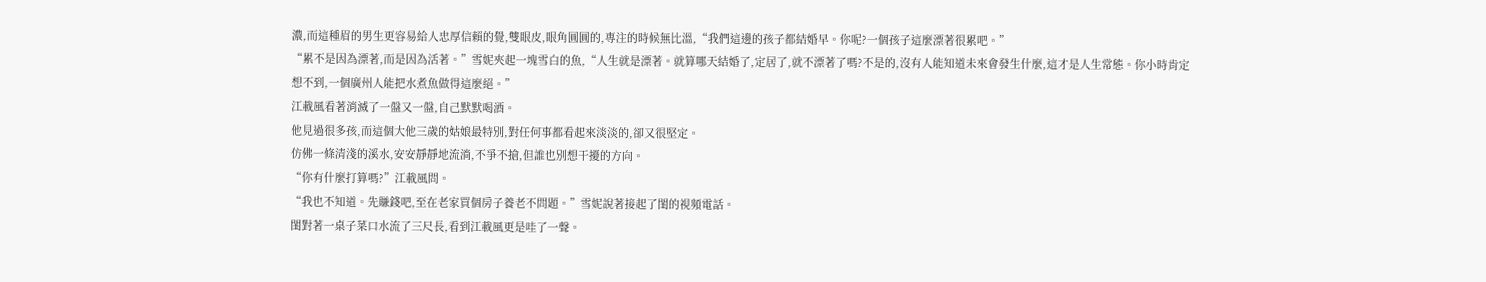濃,而這種眉的男生更容易給人忠厚信賴的覺,雙眼皮,眼角圓圓的,專注的時候無比溫,“我們這邊的孩子都結婚早。你呢?一個孩子這麼漂著很累吧。”
“累不是因為漂著,而是因為活著。”雪妮夾起一塊雪白的魚,“人生就是漂著。就算哪天結婚了,定居了,就不漂著了嗎?不是的,沒有人能知道未來會發生什麼,這才是人生常態。你小時肯定想不到,一個廣州人能把水煮魚做得這麼絕。”
江載風看著消滅了一盤又一盤,自己默默喝酒。
他見過很多孩,而這個大他三歲的姑娘最特別,對任何事都看起來淡淡的,卻又很堅定。
仿佛一條清淺的溪水,安安靜靜地流淌,不爭不搶,但誰也別想干擾的方向。
“你有什麼打算嗎?”江載風問。
“我也不知道。先賺錢吧,至在老家買個房子養老不問題。”雪妮說著接起了閨的視頻電話。
閨對著一桌子菜口水流了三尺長,看到江載風更是哇了一聲。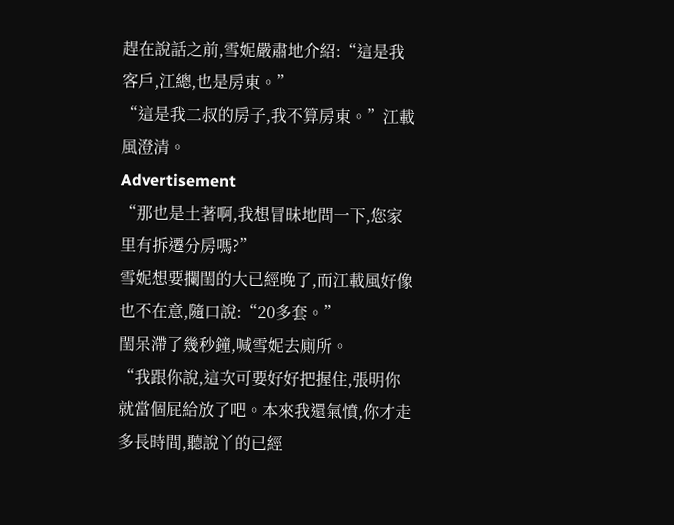趕在說話之前,雪妮嚴肅地介紹:“這是我客戶,江總,也是房東。”
“這是我二叔的房子,我不算房東。”江載風澄清。
Advertisement
“那也是土著啊,我想冒昧地問一下,您家里有拆遷分房嗎?”
雪妮想要攔閨的大已經晚了,而江載風好像也不在意,隨口說:“20多套。”
閨呆滯了幾秒鐘,喊雪妮去廁所。
“我跟你說,這次可要好好把握住,張明你就當個屁給放了吧。本來我還氣憤,你才走多長時間,聽說丫的已經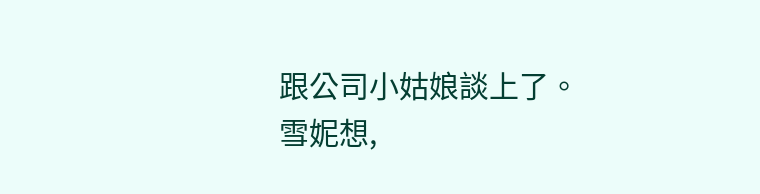跟公司小姑娘談上了。
雪妮想,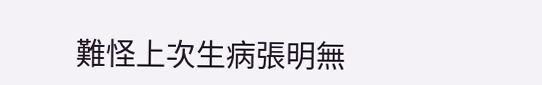難怪上次生病張明無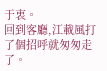于衷。
回到客廳,江載風打了個招呼就匆匆走了。